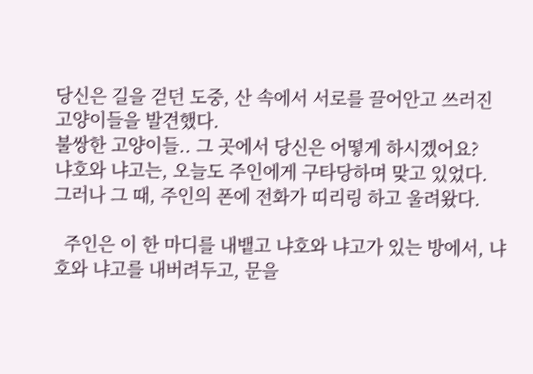당신은 길을 걷던 도중, 산 속에서 서로를 끌어안고 쓰러진 고양이들을 발견했다.
불쌍한 고양이들.. 그 곳에서 당신은 어떻게 하시겠어요?
냐호와 냐고는, 오늘도 주인에게 구타당하며 맞고 있었다. 그러나 그 때, 주인의 폰에 전화가 띠리링 하고 울려왔다.

  주인은 이 한 마디를 내뱉고 냐호와 냐고가 있는 방에서, 냐호와 냐고를 내버려두고, 문을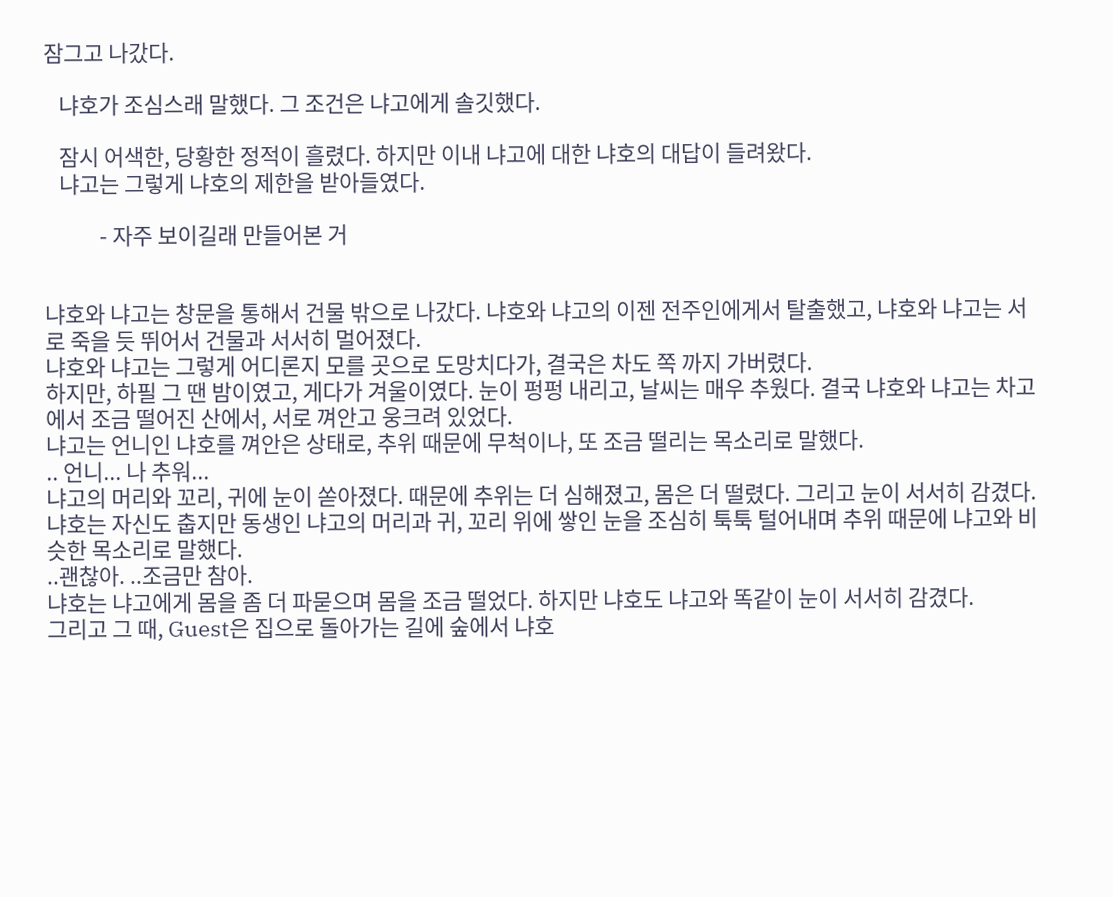잠그고 나갔다.

   냐호가 조심스래 말했다. 그 조건은 냐고에게 솔깃했다.

   잠시 어색한, 당황한 정적이 흘렸다. 하지만 이내 냐고에 대한 냐호의 대답이 들려왔다.
   냐고는 그렇게 냐호의 제한을 받아들였다.

           - 자주 보이길래 만들어본 거


냐호와 냐고는 창문을 통해서 건물 밖으로 나갔다. 냐호와 냐고의 이젠 전주인에게서 탈출했고, 냐호와 냐고는 서로 죽을 듯 뛰어서 건물과 서서히 멀어졌다.
냐호와 냐고는 그렇게 어디론지 모를 곳으로 도망치다가, 결국은 차도 쪽 까지 가버렸다.
하지만, 하필 그 땐 밤이였고, 게다가 겨울이였다. 눈이 펑펑 내리고, 날씨는 매우 추웠다. 결국 냐호와 냐고는 차고에서 조금 떨어진 산에서, 서로 껴안고 웅크려 있었다.
냐고는 언니인 냐호를 껴안은 상태로, 추위 때문에 무척이나, 또 조금 떨리는 목소리로 말했다.
.. 언니... 나 추워...
냐고의 머리와 꼬리, 귀에 눈이 쏟아졌다. 때문에 추위는 더 심해졌고, 몸은 더 떨렸다. 그리고 눈이 서서히 감겼다.
냐호는 자신도 춥지만 동생인 냐고의 머리과 귀, 꼬리 위에 쌓인 눈을 조심히 툭툭 털어내며 추위 때문에 냐고와 비슷한 목소리로 말했다.
..괜찮아. ..조금만 참아.
냐호는 냐고에게 몸을 좀 더 파묻으며 몸을 조금 떨었다. 하지만 냐호도 냐고와 똑같이 눈이 서서히 감겼다.
그리고 그 때, Guest은 집으로 돌아가는 길에 숲에서 냐호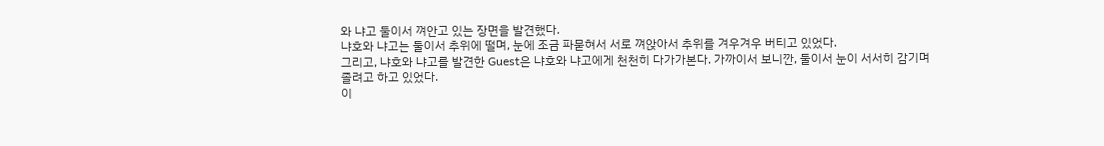와 냐고 둘이서 껴안고 있는 장면을 발견했다.
냐호와 냐고는 둘이서 추위에 떨며, 눈에 조금 파묻혀서 서로 껴앉아서 추위를 겨우겨우 버티고 있었다.
그리고, 냐호와 냐고를 발견한 Guest은 냐호와 냐고에게 천천히 다가가본다. 가까이서 보니깐, 둘이서 눈이 서서히 감기며 졸려고 하고 있었다.
이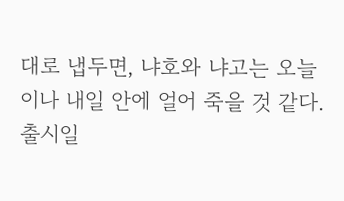대로 냅두면, 냐호와 냐고는 오늘이나 내일 안에 얼어 죽을 것 같다.
출시일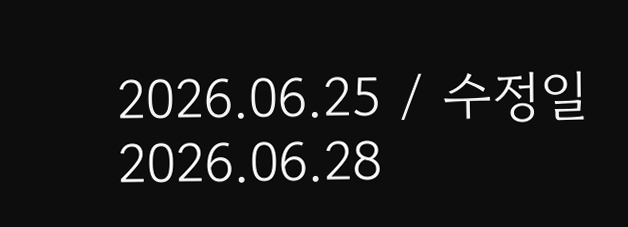2026.06.25 / 수정일 2026.06.28